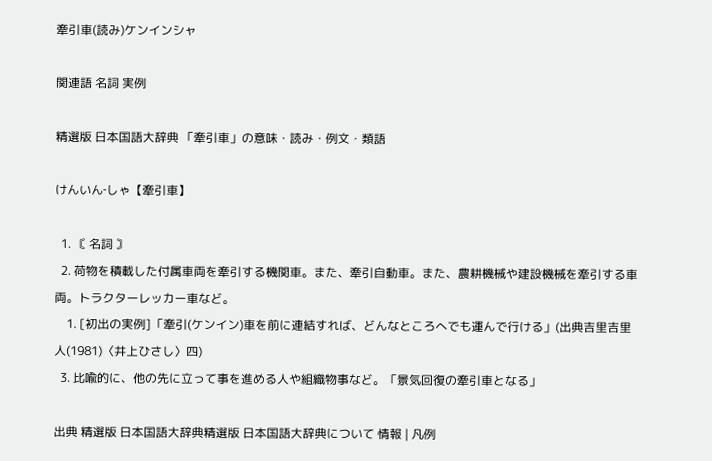牽引車(読み)ケンインシャ

関連語 名詞 実例

精選版 日本国語大辞典 「牽引車」の意味・読み・例文・類語

けんいん‐しゃ【牽引車】

  1. 〘 名詞 〙
  2. 荷物を積載した付属車両を牽引する機関車。また、牽引自動車。また、農耕機械や建設機械を牽引する車両。トラクターレッカー車など。
    1. [初出の実例]「牽引(ケンイン)車を前に連結すれば、どんなところへでも運んで行ける」(出典吉里吉里人(1981)〈井上ひさし〉四)
  3. 比喩的に、他の先に立って事を進める人や組織物事など。「景気回復の牽引車となる」

出典 精選版 日本国語大辞典精選版 日本国語大辞典について 情報 | 凡例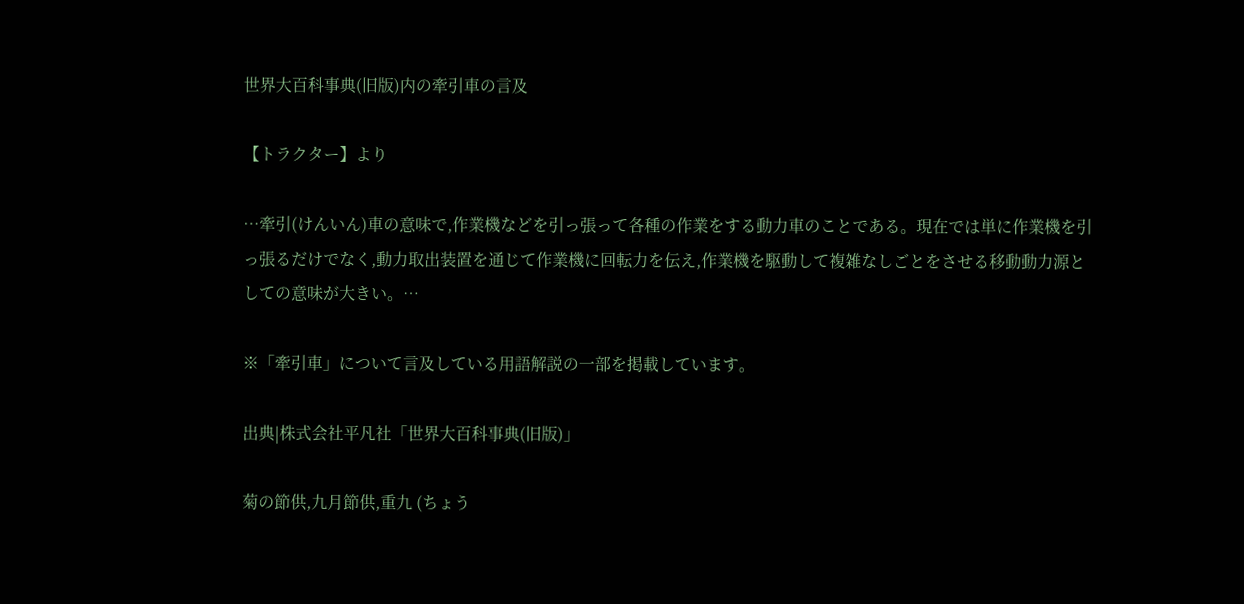世界大百科事典(旧版)内の牽引車の言及

【トラクター】より

…牽引(けんいん)車の意味で,作業機などを引っ張って各種の作業をする動力車のことである。現在では単に作業機を引っ張るだけでなく,動力取出装置を通じて作業機に回転力を伝え,作業機を駆動して複雑なしごとをさせる移動動力源としての意味が大きい。…

※「牽引車」について言及している用語解説の一部を掲載しています。

出典|株式会社平凡社「世界大百科事典(旧版)」

菊の節供,九月節供,重九 (ちょう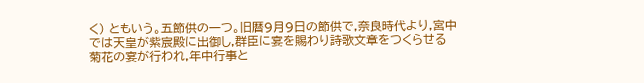く) ともいう。五節供の一つ。旧暦9月9日の節供で,奈良時代より,宮中では天皇が紫宸殿に出御し,群臣に宴を賜わり詩歌文章をつくらせる菊花の宴が行われ,年中行事と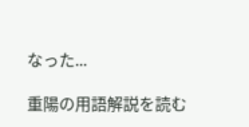なった...

重陽の用語解説を読む